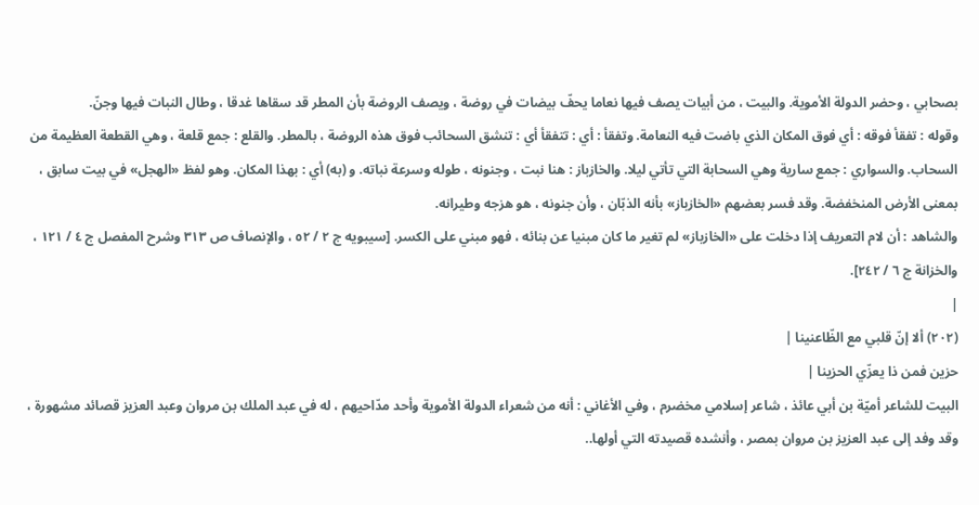بصحابي ، وحضر الدولة الأموية. والبيت ، من أبيات يصف فيها نعاما يحفّ بيضات في روضة ، ويصف الروضة بأن المطر قد سقاها غدقا ، وطال النبات فيها وجنّ.
وقوله : تفقأ فوقه : أي فوق المكان الذي باضت فيه النعامة. وتفقأ : أي : تتفقأ أي : تنشق السحائب فوق هذه الروضة ، بالمطر. والقلع : جمع قلعة ، وهي القطعة العظيمة من السحاب. والسواري : جمع سارية وهي السحابة التي تأتي ليلا. والخازباز : هنا نبت ، وجنونه ، طوله وسرعة نباته. و (به) أي : بهذا المكان. وهو لفظ «الهجل» في بيت سابق ، بمعنى الأرض المنخفضة. وقد فسر بعضهم «الخازباز» بأنه الذبّان ، وأن جنونه ، هو هزجه وطيرانه.
والشاهد : أن لام التعريف إذا دخلت على «الخازباز» لم تغير ما كان مبنيا عن بنائه ، فهو مبني على الكسر. [سيبويه ج ٢ / ٥٢ ، والإنصاف ص ٣١٣ وشرح المفصل ج ٤ / ١٢١ ، والخزانة ج ٦ / ٢٤٢].
|
(٢٠٢) ألا إنّ قلبي مع الظّاعنينا |
حزين فمن ذا يعزّي الحزينا |
البيت للشاعر أميّة بن أبي عائذ ، شاعر إسلامي مخضرم ، وفي الأغاني : أنه من شعراء الدولة الأموية وأحد مدّاحيهم ، له في عبد الملك بن مروان وعبد العزيز قصائد مشهورة ، وقد وفد إلى عبد العزيز بن مروان بمصر ، وأنشده قصيدته التي أولها..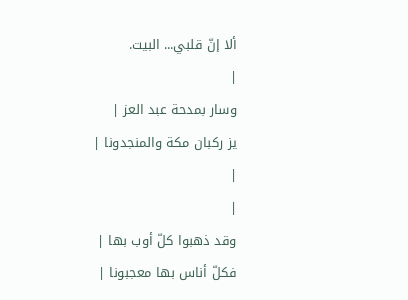ألا إنّ قلبي... البيت.
|
وسار بمدحة عبد العز |
يز ركبان مكة والمنجدونا |
|
|
وقد ذهبوا كلّ أوب بها |
فكلّ أناس بها معجبونا |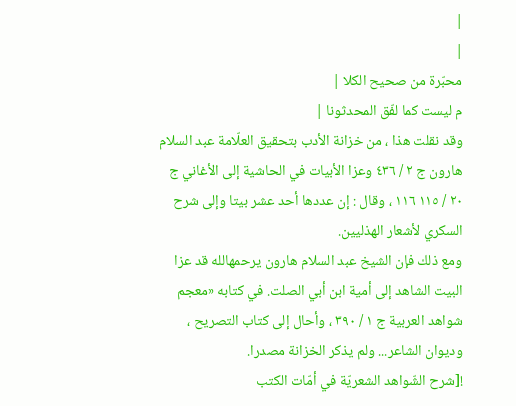|
|
محبّرة من صحيح الكلا |
م ليست كما لفّق المحدثونا |
وقد نقلت هذا ، من خزانة الأدب بتحقيق العلّامة عبد السلام هارون ج ٢ / ٤٣٦ وعزا الأبيات في الحاشية إلى الأغاني ج ٢٠ / ١١٥ ١١٦ ، وقال : إن عددها أحد عشر بيتا وإلى شرح السكري لأشعار الهذليين.
ومع ذلك فإن الشيخ عبد السلام هارون يرحمهالله قد عزا البيت الشاهد إلى أمية ابن أبي الصلت. في كتابه «معجم شواهد العربية ج ١ / ٣٩٠ ، وأحال إلى كتاب التصريح ، وديوان الشاعر... ولم يذكر الخزانة مصدرا.
![شرح الشّواهد الشعريّة في أمّات الكتب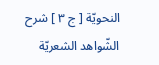النحويّة [ ج ٣ ] شرح الشّواهد الشعريّة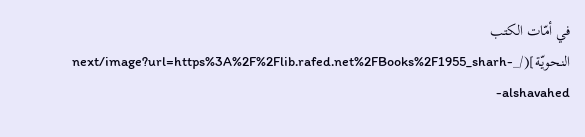في أمّات الكتب النحويّة](/_next/image?url=https%3A%2F%2Flib.rafed.net%2FBooks%2F1955_sharh-alshavahed-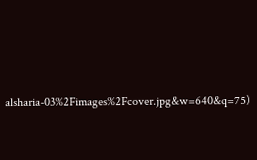alsharia-03%2Fimages%2Fcover.jpg&w=640&q=75)